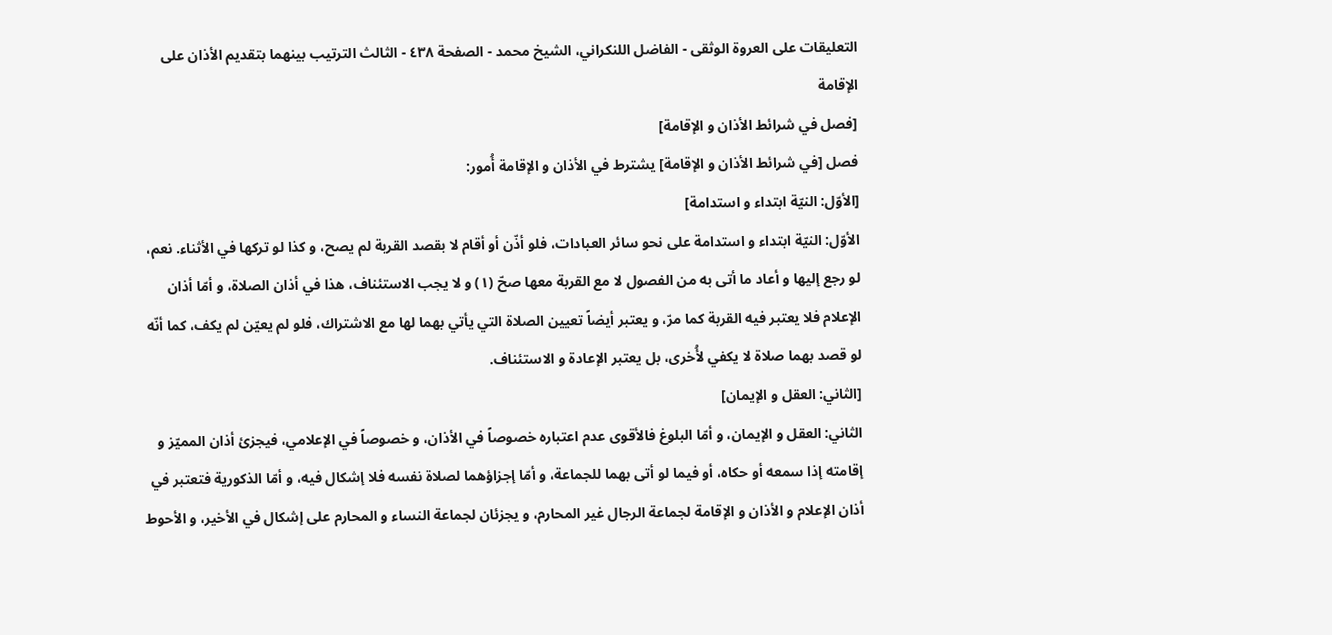التعليقات على العروة الوثقى - الفاضل اللنكراني، الشيخ محمد - الصفحة ٤٣٨ - الثالث الترتيب بينهما بتقديم الأذان على الإقامة
[فصل في شرائط الأذان و الإقامة]
فصل [في شرائط الأذان و الإقامة] يشترط في الأذان و الإقامة أُمور:
[الأوّل: النيّة ابتداء و استدامة]
الأوّل: النيّة ابتداء و استدامة على نحو سائر العبادات، فلو أذّن أو أقام لا بقصد القربة لم يصح، و كذا لو تركها في الأثناء. نعم، لو رجع إليها و أعاد ما أتى به من الفصول لا مع القربة معها صحّ (١) و لا يجب الاستئناف، هذا في أذان الصلاة، و أمّا أذان الإعلام فلا يعتبر فيه القربة كما مرّ، و يعتبر أيضاً تعيين الصلاة التي يأتي بهما لها مع الاشتراك، فلو لم يعيّن لم يكف، كما أنّه لو قصد بهما صلاة لا يكفي لأُخرى، بل يعتبر الإعادة و الاستئناف.
[الثاني: العقل و الإيمان]
الثاني: العقل و الإيمان، و أمّا البلوغ فالأقوى عدم اعتباره خصوصاً في الأذان، و خصوصاً في الإعلامي، فيجزئ أذان المميّز و إقامته إذا سمعه أو حكاه، أو فيما لو أتى بهما للجماعة، و أمّا إجزاؤهما لصلاة نفسه فلا إشكال فيه، و أمّا الذكورية فتعتبر في أذان الإعلام و الأذان و الإقامة لجماعة الرجال غير المحارم، و يجزئان لجماعة النساء و المحارم على إشكال في الأخير، و الأحوط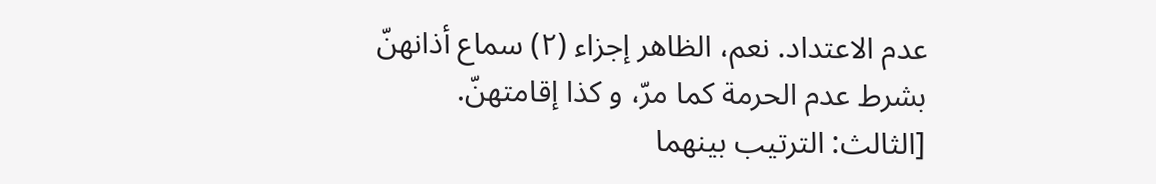عدم الاعتداد. نعم، الظاهر إجزاء (٢) سماع أذانهنّ بشرط عدم الحرمة كما مرّ، و كذا إقامتهنّ.
[الثالث: الترتيب بينهما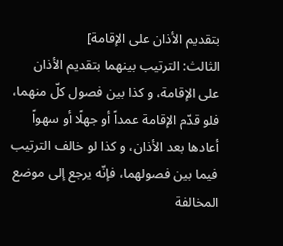بتقديم الأذان على الإقامة]
الثالث: الترتيب بينهما بتقديم الأذان على الإقامة، و كذا بين فصول كلّ منهما، فلو قدّم الإقامة عمداً أو جهلًا أو سهواً أعادها بعد الأذان، و كذا لو خالف الترتيب فيما بين فصولهما، فإنّه يرجع إلى موضع المخالفة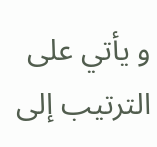و يأتي على الترتيب إلى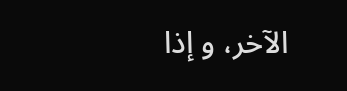الآخر، و إذا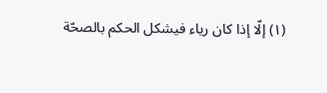(١) إلّا إذا كان رياء فيشكل الحكم بالصحّة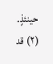حينئذٍ.
(٢) قد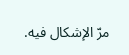مرّ الإشكال فيه.